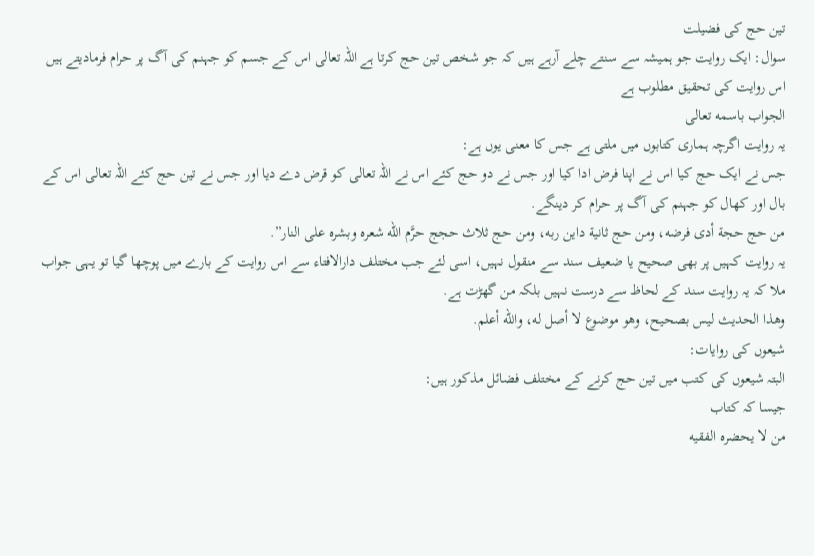تین حج کی فضیلت
سوال: ایک روایت جو ہمیشہ سے سنتے چلے آرہے ہیں کہ جو شخص تین حج کرتا ہے اللہ تعالی اس کے جسم کو جہنم کی آگ پر حرام فرمادیتے ہیں
اس روایت کی تحقیق مطلوب ہے
الجواب باسمه تعالی
یہ روایت اگرچہ ہماری کتابوں میں ملتی ہے جس کا معنی یوں ہے:
جس نے ایک حج کیا اس نے اپنا فرض ادا کیا اور جس نے دو حج کئے اس نے اللہ تعالی کو قرض دے دیا اور جس نے تین حج کئے اللہ تعالی اس کے بال اور کھال کو جہنم کی آگ پر حرام کر دینگے.
من حج حجة أدى فرضه، ومن حج ثانية داين ربه، ومن حج ثلاث حجج حرَّم الله شعره وبشره على النار”.
یہ روایت کہیں پر بھی صحیح یا ضعیف سند سے منقول نہیں، اسی لئے جب مختلف دارالافتاء سے اس روایت کے بارے میں پوچھا گیا تو یہی جواب ملا کہ یہ روایت سند کے لحاظ سے درست نہیں بلکہ من گھڑت ہے.
وهذا الحديث ليس بصحيح، وهو موضوع لا أصل له، والله أعلم.
شیعوں کی روایات:
البتہ شیعوں کی کتب میں تین حج کرنے کے مختلف فضائل مذکور ہیں:
جیسا کہ کتاب
من لا یحضرہ الفقیه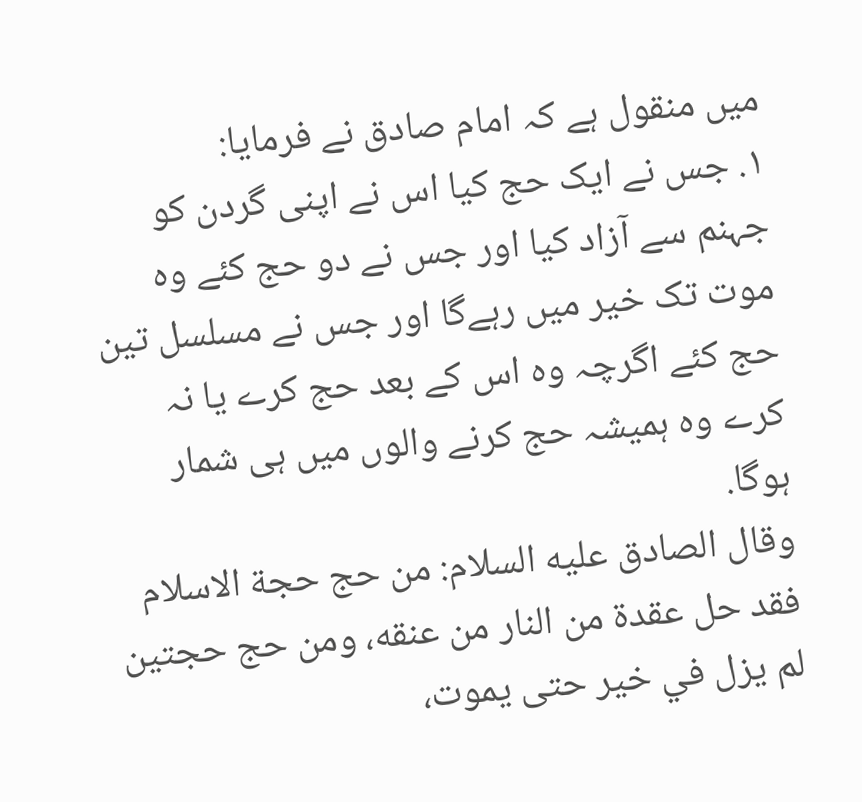میں منقول ہے کہ امام صادق نے فرمایا:
١. جس نے ایک حج کیا اس نے اپنی گردن کو جہنم سے آزاد کیا اور جس نے دو حج کئے وہ موت تک خیر میں رہےگا اور جس نے مسلسل تین حج کئے اگرچہ وہ اس کے بعد حج کرے یا نہ کرے وہ ہمیشہ حج کرنے والوں میں ہی شمار ہوگا.
وقال الصادق عليه السلام: من حج حجة الاسلام فقد حل عقدة من النار من عنقه، ومن حج حجتين لم يزل في خير حتى يموت،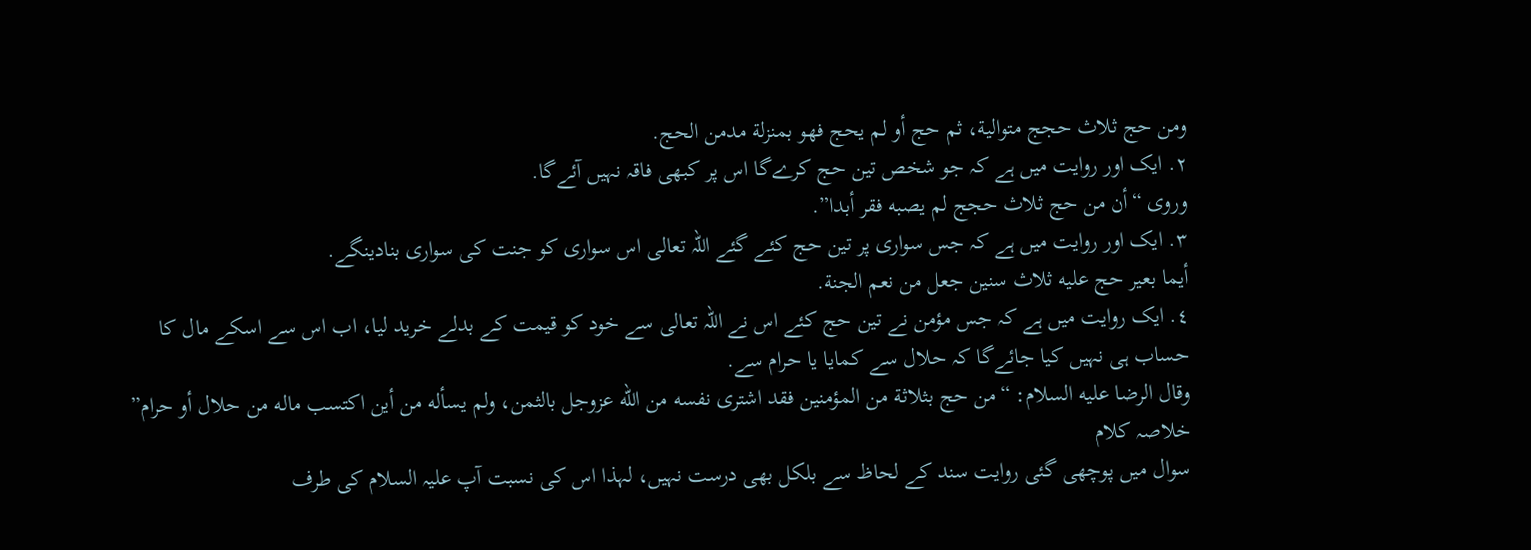ومن حج ثلاث حجج متوالية، ثم حج أو لم يحج فهو بمنزلة مدمن الحج.
٢. ایک اور روایت میں ہے کہ جو شخص تین حج کرےگا اس پر کبھی فاقہ نہیں آئےگا.
وروى “أن من حج ثلاث حجج لم يصبه فقر أبدا”.
٣. ایک اور روایت میں ہے کہ جس سواری پر تین حج کئے گئے اللہ تعالی اس سواری کو جنت کی سواری بنادینگے.
أيما بعير حج عليه ثلاث سنين جعل من نعم الجنة.
٤. ایک روایت میں ہے کہ جس مؤمن نے تین حج کئے اس نے اللہ تعالی سے خود کو قیمت کے بدلے خرید لیا، اب اس سے اسکے مال کا حساب ہی نہیں کیا جائےگا کہ حلال سے کمایا یا حرام سے.
وقال الرضا عليه السلام: “من حج بثلاثة من المؤمنين فقد اشترى نفسه من الله عزوجل بالثمن، ولم يسأله من أين اكتسب ماله من حلال أو حرام”
خلاصہ کلام
سوال میں پوچھی گئی روایت سند کے لحاظ سے بلکل بھی درست نہیں، لہذا اس کی نسبت آپ علیہ السلام کی طرف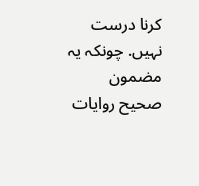کرنا درست نہیں. چونکہ یہ مضمون صحیح روایات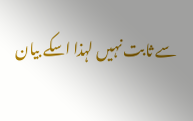سے ثابت نہیں لہذا اسکے بیان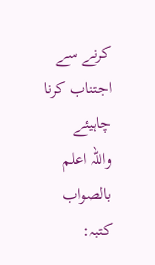کرنے سے اجتناب کرنا چاہیئے
واللہ اعلم بالصواب
کتبہ: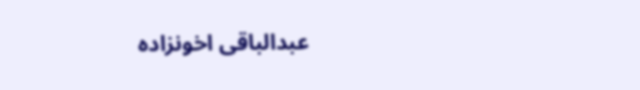عبدالباقی اخونزادہ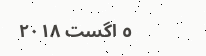٥ اگست ٢٠١٨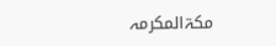مکۃالمکرمہ